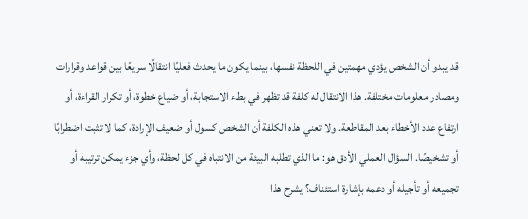قد يبدو أن الشخص يؤدي مهمتين في اللحظة نفسها، بينما يكون ما يحدث فعليًا انتقالًا سريعًا بين قواعد وقرارات ومصادر معلومات مختلفة. هذا الانتقال له كلفة قد تظهر في بطء الاستجابة، أو ضياع خطوة، أو تكرار القراءة، أو ارتفاع عدد الأخطاء بعد المقاطعة. ولا تعني هذه الكلفة أن الشخص كسول أو ضعيف الإرادة، كما لا تثبت اضطرابًا أو تشخيصًا. السؤال العملي الأدق هو: ما الذي تطلبه البيئة من الانتباه في كل لحظة، وأي جزء يمكن ترتيبه أو تجميعه أو تأجيله أو دعمه بإشارة استئناف؟ يشرح هذا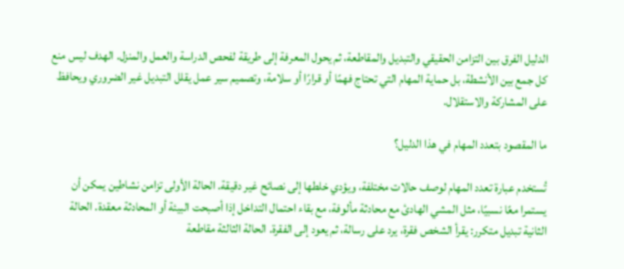الدليل الفرق بين التزامن الحقيقي والتبديل والمقاطعة، ثم يحول المعرفة إلى طريقة لفحص الدراسة والعمل والمنزل. الهدف ليس منع كل جمع بين الأنشطة، بل حماية المهام التي تحتاج فهمًا أو قرارًا أو سلامة، وتصميم سير عمل يقلل التبديل غير الضروري ويحافظ على المشاركة والاستقلال.

ما المقصود بتعدد المهام في هذا الدليل؟

تُستخدم عبارة تعدد المهام لوصف حالات مختلفة، ويؤدي خلطها إلى نصائح غير دقيقة. الحالة الأولى تزامن نشاطين يمكن أن يستمرا معًا نسبيًا، مثل المشي الهادئ مع محادثة مألوفة، مع بقاء احتمال التداخل إذا أصبحت البيئة أو المحادثة معقدة. الحالة الثانية تبديل متكرر: يقرأ الشخص فقرة، يرد على رسالة، ثم يعود إلى الفقرة. الحالة الثالثة مقاطعة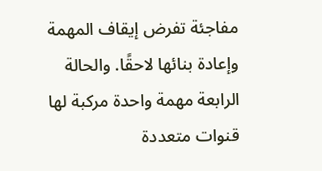مفاجئة تفرض إيقاف المهمة وإعادة بنائها لاحقًا. والحالة الرابعة مهمة واحدة مركبة لها قنوات متعددة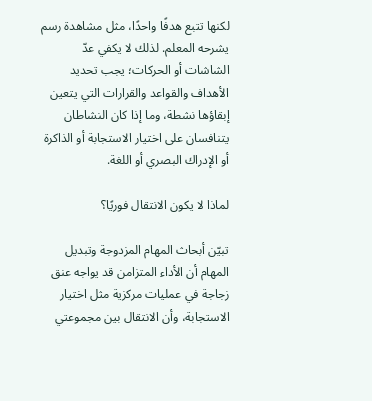لكنها تتبع هدفًا واحدًا، مثل مشاهدة رسم يشرحه المعلم. لذلك لا يكفي عدّ الشاشات أو الحركات؛ يجب تحديد الأهداف والقواعد والقرارات التي يتعين إبقاؤها نشطة، وما إذا كان النشاطان يتنافسان على اختيار الاستجابة أو الذاكرة أو الإدراك البصري أو اللغة.

لماذا لا يكون الانتقال فوريًا؟

تبيّن أبحاث المهام المزدوجة وتبديل المهام أن الأداء المتزامن قد يواجه عنق زجاجة في عمليات مركزية مثل اختيار الاستجابة، وأن الانتقال بين مجموعتي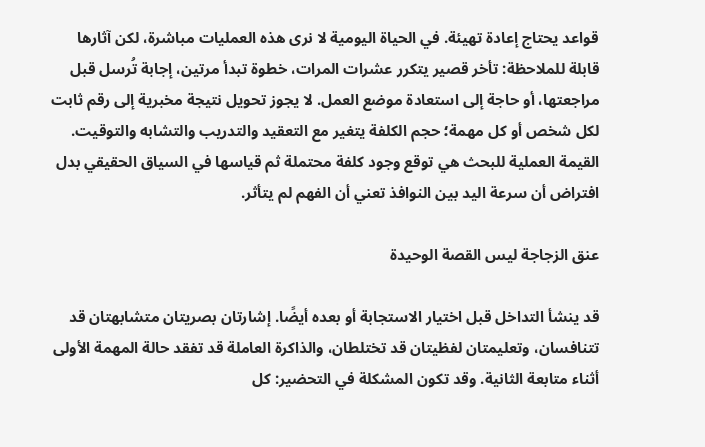قواعد يحتاج إعادة تهيئة. في الحياة اليومية لا نرى هذه العمليات مباشرة، لكن آثارها قابلة للملاحظة: تأخر قصير يتكرر عشرات المرات، خطوة تبدأ مرتين، إجابة تُرسل قبل مراجعتها، أو حاجة إلى استعادة موضع العمل. لا يجوز تحويل نتيجة مخبرية إلى رقم ثابت لكل شخص أو كل مهمة؛ حجم الكلفة يتغير مع التعقيد والتدريب والتشابه والتوقيت. القيمة العملية للبحث هي توقع وجود كلفة محتملة ثم قياسها في السياق الحقيقي بدل افتراض أن سرعة اليد بين النوافذ تعني أن الفهم لم يتأثر.

عنق الزجاجة ليس القصة الوحيدة

قد ينشأ التداخل قبل اختيار الاستجابة أو بعده أيضًا. إشارتان بصريتان متشابهتان قد تتنافسان، وتعليمتان لفظيتان قد تختلطان، والذاكرة العاملة قد تفقد حالة المهمة الأولى أثناء متابعة الثانية. وقد تكون المشكلة في التحضير: كل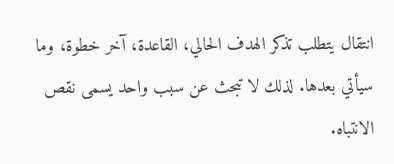انتقال يتطلب تذكر الهدف الحالي، القاعدة، آخر خطوة، وما سيأتي بعدها. لذلك لا تبحث عن سبب واحد يسمى نقص الانتباه.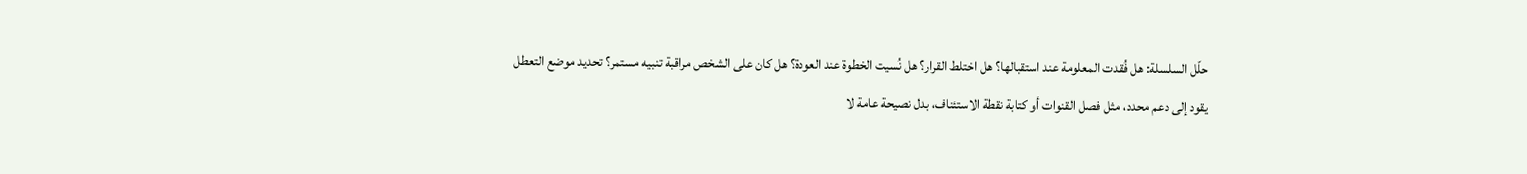حلّل السلسلة: هل فُقدت المعلومة عند استقبالها؟ هل اختلط القرار؟ هل نُسيت الخطوة عند العودة؟ هل كان على الشخص مراقبة تنبيه مستمر؟ تحديد موضع التعطل يقود إلى دعم محدد، مثل فصل القنوات أو كتابة نقطة الاستئناف، بدل نصيحة عامة لا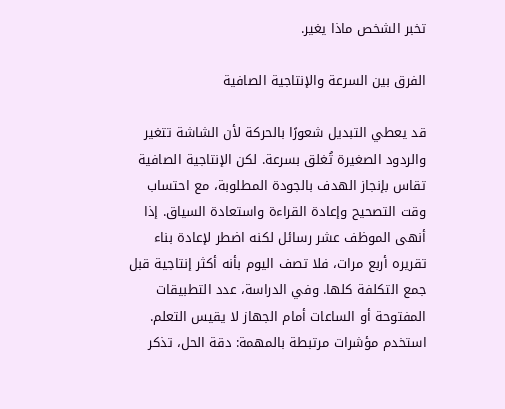تخبر الشخص ماذا يغير.

الفرق بين السرعة والإنتاجية الصافية

قد يعطي التبديل شعورًا بالحركة لأن الشاشة تتغير والردود الصغيرة تُغلق بسرعة. لكن الإنتاجية الصافية تقاس بإنجاز الهدف بالجودة المطلوبة، مع احتساب وقت التصحيح وإعادة القراءة واستعادة السياق. إذا أنهى الموظف عشر رسائل لكنه اضطر لإعادة بناء تقريره أربع مرات، فلا تصف اليوم بأنه أكثر إنتاجية قبل جمع التكلفة كلها. وفي الدراسة، عدد التطبيقات المفتوحة أو الساعات أمام الجهاز لا يقيس التعلم. استخدم مؤشرات مرتبطة بالمهمة: دقة الحل، تذكر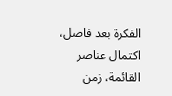الفكرة بعد فاصل، اكتمال عناصر القائمة، زمن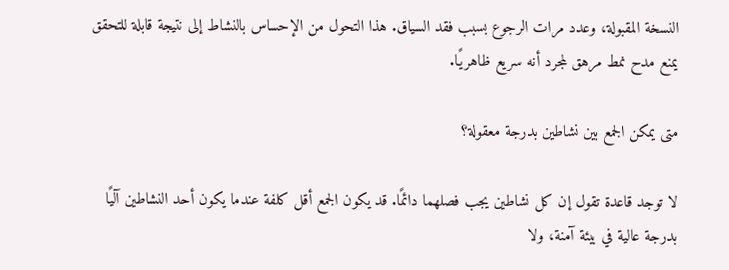النسخة المقبولة، وعدد مرات الرجوع بسبب فقد السياق. هذا التحول من الإحساس بالنشاط إلى نتيجة قابلة للتحقق يمنع مدح نمط مرهق لمجرد أنه سريع ظاهريًا.

متى يمكن الجمع بين نشاطين بدرجة معقولة؟

لا توجد قاعدة تقول إن كل نشاطين يجب فصلهما دائمًا. قد يكون الجمع أقل كلفة عندما يكون أحد النشاطين آليًا بدرجة عالية في بيئة آمنة، ولا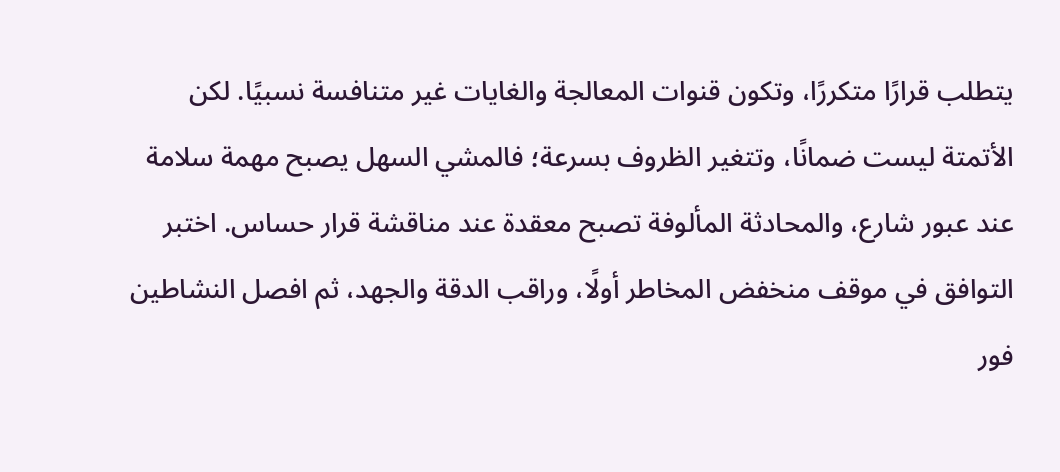يتطلب قرارًا متكررًا، وتكون قنوات المعالجة والغايات غير متنافسة نسبيًا. لكن الأتمتة ليست ضمانًا، وتتغير الظروف بسرعة؛ فالمشي السهل يصبح مهمة سلامة عند عبور شارع، والمحادثة المألوفة تصبح معقدة عند مناقشة قرار حساس. اختبر التوافق في موقف منخفض المخاطر أولًا، وراقب الدقة والجهد، ثم افصل النشاطين فور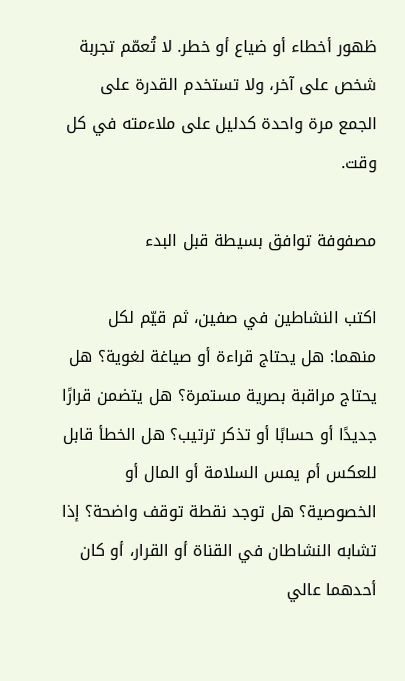ظهور أخطاء أو ضياع أو خطر. لا تُعمّم تجربة شخص على آخر، ولا تستخدم القدرة على الجمع مرة واحدة كدليل على ملاءمته في كل وقت.

مصفوفة توافق بسيطة قبل البدء

اكتب النشاطين في صفين، ثم قيّم لكل منهما: هل يحتاج قراءة أو صياغة لغوية؟ هل يحتاج مراقبة بصرية مستمرة؟ هل يتضمن قرارًا جديدًا أو حسابًا أو تذكر ترتيب؟ هل الخطأ قابل للعكس أم يمس السلامة أو المال أو الخصوصية؟ هل توجد نقطة توقف واضحة؟ إذا تشابه النشاطان في القناة أو القرار، أو كان أحدهما عالي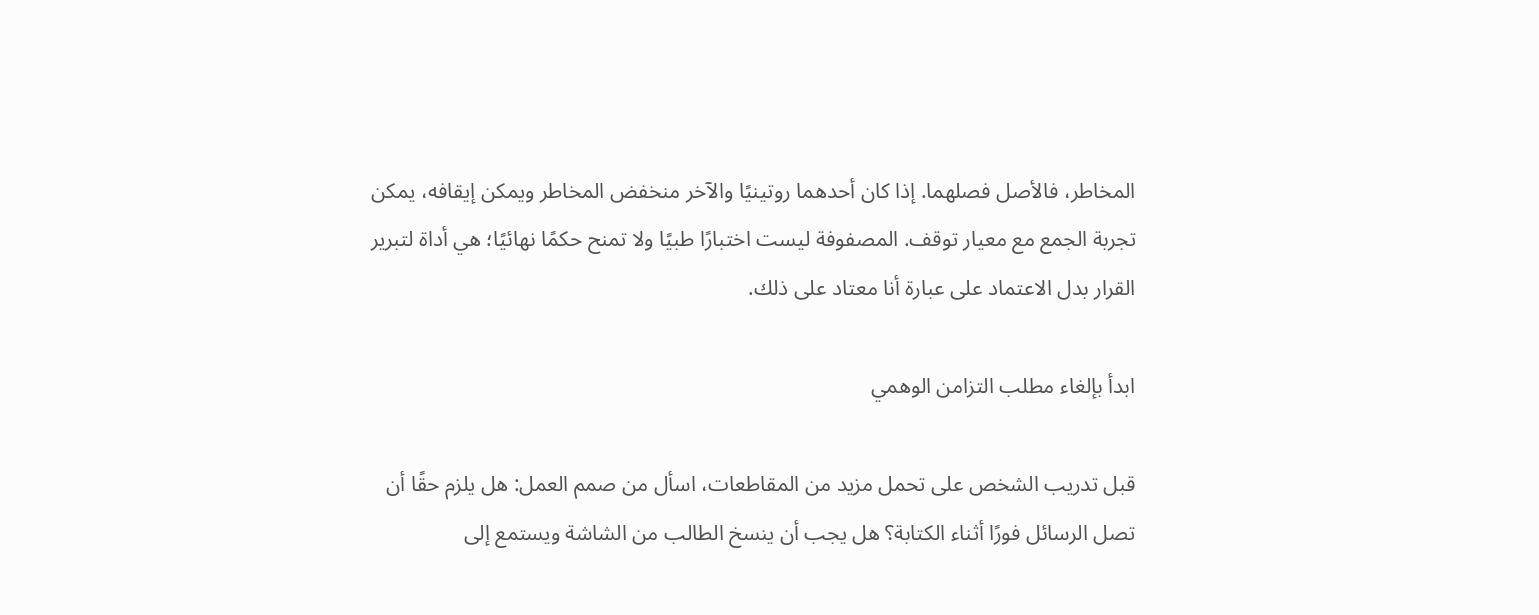المخاطر، فالأصل فصلهما. إذا كان أحدهما روتينيًا والآخر منخفض المخاطر ويمكن إيقافه، يمكن تجربة الجمع مع معيار توقف. المصفوفة ليست اختبارًا طبيًا ولا تمنح حكمًا نهائيًا؛ هي أداة لتبرير القرار بدل الاعتماد على عبارة أنا معتاد على ذلك.

ابدأ بإلغاء مطلب التزامن الوهمي

قبل تدريب الشخص على تحمل مزيد من المقاطعات، اسأل من صمم العمل: هل يلزم حقًا أن تصل الرسائل فورًا أثناء الكتابة؟ هل يجب أن ينسخ الطالب من الشاشة ويستمع إلى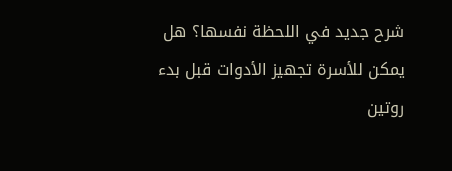شرح جديد في اللحظة نفسها؟ هل يمكن للأسرة تجهيز الأدوات قبل بدء روتين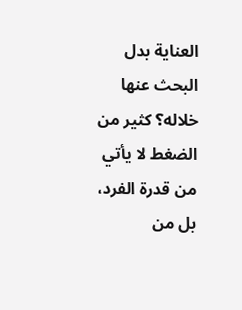العناية بدل البحث عنها خلاله؟ كثير من الضغط لا يأتي من قدرة الفرد، بل من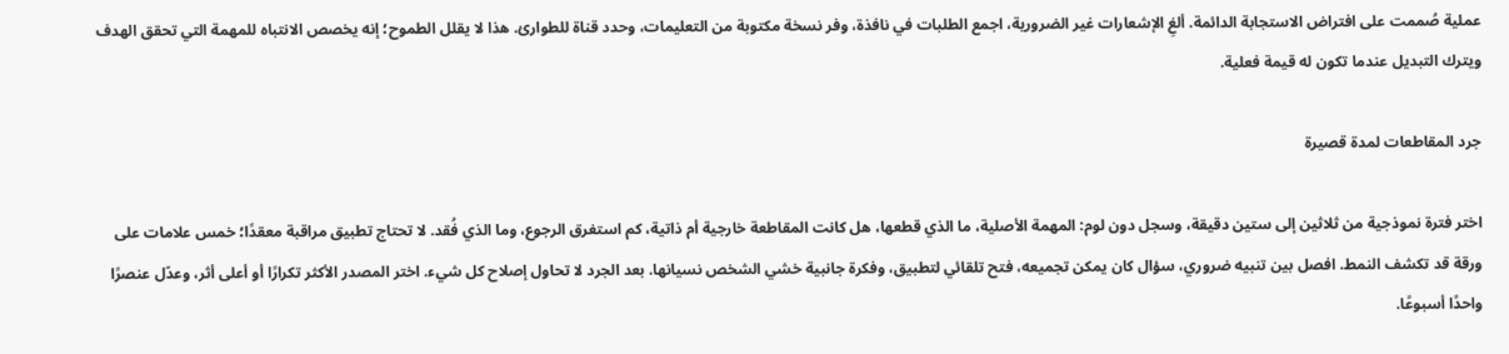عملية صُممت على افتراض الاستجابة الدائمة. ألغِ الإشعارات غير الضرورية، اجمع الطلبات في نافذة، وفر نسخة مكتوبة من التعليمات، وحدد قناة للطوارئ. هذا لا يقلل الطموح؛ إنه يخصص الانتباه للمهمة التي تحقق الهدف ويترك التبديل عندما تكون له قيمة فعلية.

جرد المقاطعات لمدة قصيرة

اختر فترة نموذجية من ثلاثين إلى ستين دقيقة، وسجل دون لوم: المهمة الأصلية، ما الذي قطعها، هل كانت المقاطعة خارجية أم ذاتية، كم استغرق الرجوع، وما الذي فُقد. لا تحتاج تطبيق مراقبة معقدًا؛ خمس علامات على ورقة قد تكشف النمط. افصل بين تنبيه ضروري، سؤال كان يمكن تجميعه، فتح تلقائي لتطبيق، وفكرة جانبية خشي الشخص نسيانها. بعد الجرد لا تحاول إصلاح كل شيء. اختر المصدر الأكثر تكرارًا أو أعلى أثر، وعدّل عنصرًا واحدًا أسبوعًا.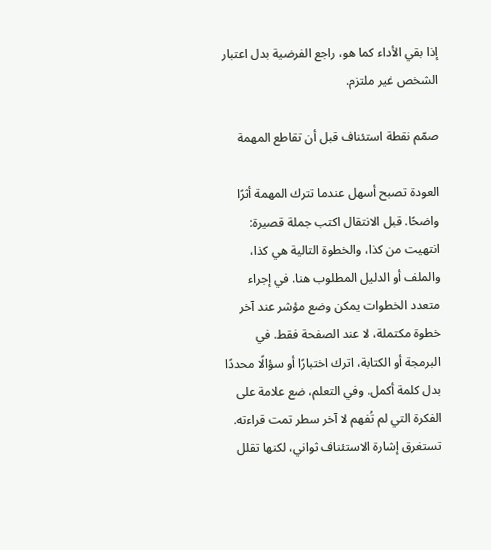إذا بقي الأداء كما هو، راجع الفرضية بدل اعتبار الشخص غير ملتزم.

صمّم نقطة استئناف قبل أن تقاطع المهمة

العودة تصبح أسهل عندما تترك المهمة أثرًا واضحًا. قبل الانتقال اكتب جملة قصيرة: انتهيت من كذا، والخطوة التالية هي كذا، والملف أو الدليل المطلوب هنا. في إجراء متعدد الخطوات يمكن وضع مؤشر عند آخر خطوة مكتملة، لا عند الصفحة فقط. في البرمجة أو الكتابة، اترك اختبارًا أو سؤالًا محددًا بدل كلمة أكمل. وفي التعلم، ضع علامة على الفكرة التي لم تُفهم لا آخر سطر تمت قراءته. تستغرق إشارة الاستئناف ثواني، لكنها تقلل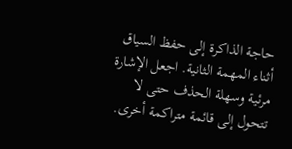حاجة الذاكرة إلى حفظ السياق أثناء المهمة الثانية. اجعل الإشارة مرئية وسهلة الحذف حتى لا تتحول إلى قائمة متراكمة أخرى.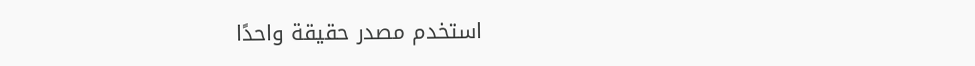استخدم مصدر حقيقة واحدًا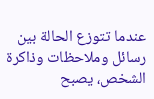عندما تتوزع الحالة بين رسائل وملاحظات وذاكرة الشخص، يصبح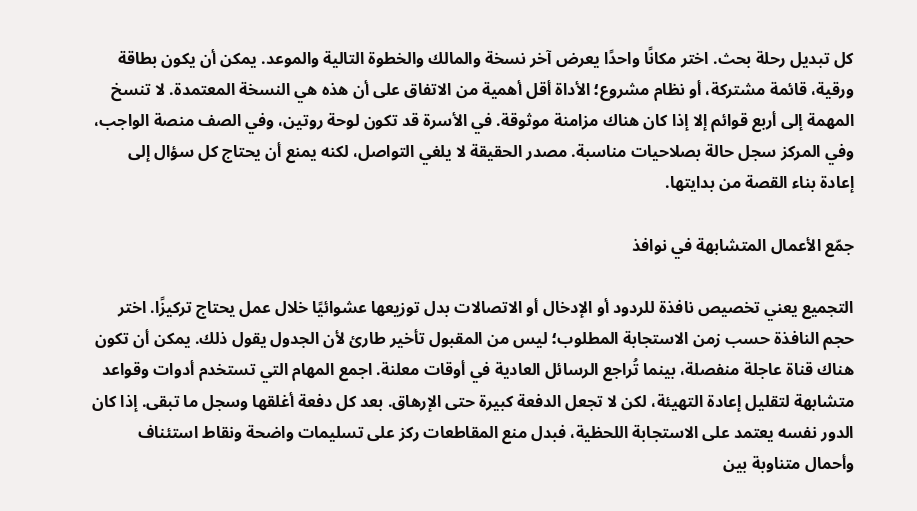كل تبديل رحلة بحث. اختر مكانًا واحدًا يعرض آخر نسخة والمالك والخطوة التالية والموعد. يمكن أن يكون بطاقة ورقية، قائمة مشتركة، أو نظام مشروع؛ الأداة أقل أهمية من الاتفاق على أن هذه هي النسخة المعتمدة. لا تنسخ المهمة إلى أربع قوائم إلا إذا كان هناك مزامنة موثوقة. في الأسرة قد تكون لوحة روتين، وفي الصف منصة الواجب، وفي المركز سجل حالة بصلاحيات مناسبة. مصدر الحقيقة لا يلغي التواصل، لكنه يمنع أن يحتاج كل سؤال إلى إعادة بناء القصة من بدايتها.

جمّع الأعمال المتشابهة في نوافذ

التجميع يعني تخصيص نافذة للردود أو الإدخال أو الاتصالات بدل توزيعها عشوائيًا خلال عمل يحتاج تركيزًا. اختر حجم النافذة حسب زمن الاستجابة المطلوب؛ ليس من المقبول تأخير طارئ لأن الجدول يقول ذلك. يمكن أن تكون هناك قناة عاجلة منفصلة، بينما تُراجع الرسائل العادية في أوقات معلنة. اجمع المهام التي تستخدم أدوات وقواعد متشابهة لتقليل إعادة التهيئة، لكن لا تجعل الدفعة كبيرة حتى الإرهاق. بعد كل دفعة أغلقها وسجل ما تبقى. إذا كان الدور نفسه يعتمد على الاستجابة اللحظية، فبدل منع المقاطعات ركز على تسليمات واضحة ونقاط استئناف وأحمال متناوبة بين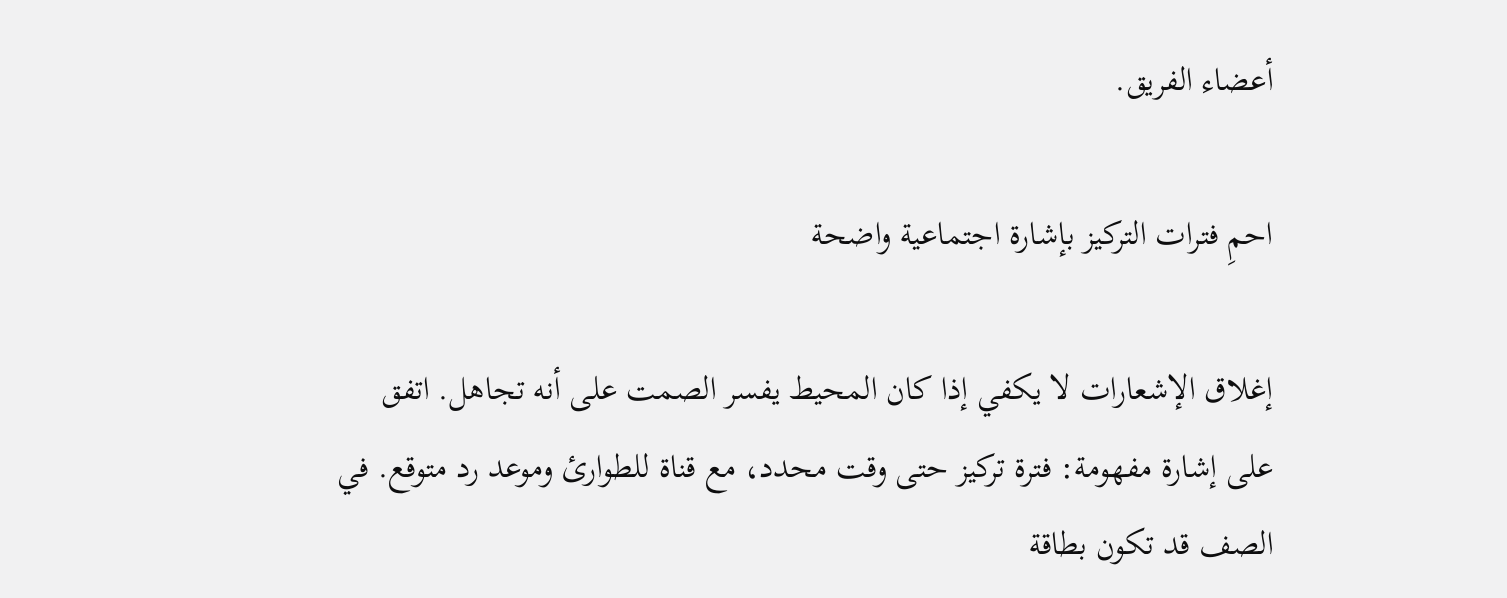أعضاء الفريق.

احمِ فترات التركيز بإشارة اجتماعية واضحة

إغلاق الإشعارات لا يكفي إذا كان المحيط يفسر الصمت على أنه تجاهل. اتفق على إشارة مفهومة: فترة تركيز حتى وقت محدد، مع قناة للطوارئ وموعد رد متوقع. في الصف قد تكون بطاقة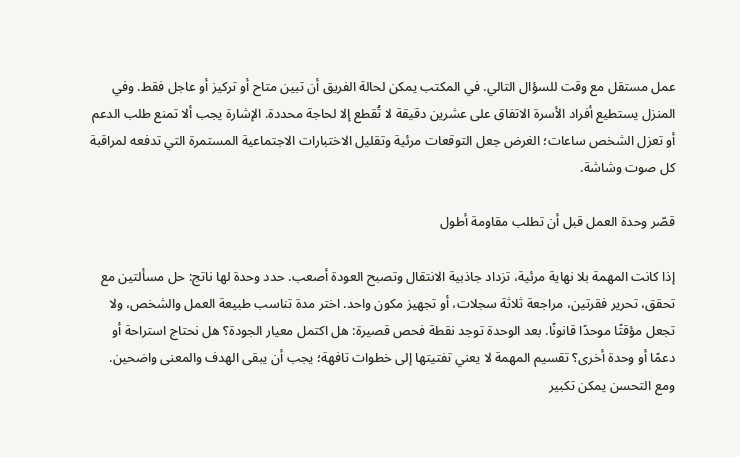عمل مستقل مع وقت للسؤال التالي. في المكتب يمكن لحالة الفريق أن تبين متاح أو تركيز أو عاجل فقط. وفي المنزل يستطيع أفراد الأسرة الاتفاق على عشرين دقيقة لا تُقطع إلا لحاجة محددة. الإشارة يجب ألا تمنع طلب الدعم أو تعزل الشخص ساعات؛ الغرض جعل التوقعات مرئية وتقليل الاختبارات الاجتماعية المستمرة التي تدفعه لمراقبة كل صوت وشاشة.

قصّر وحدة العمل قبل أن تطلب مقاومة أطول

إذا كانت المهمة بلا نهاية مرئية، تزداد جاذبية الانتقال وتصبح العودة أصعب. حدد وحدة لها ناتج: حل مسألتين مع تحقق، تحرير فقرتين، مراجعة ثلاثة سجلات، أو تجهيز مكون واحد. اختر مدة تناسب طبيعة العمل والشخص، ولا تجعل مؤقتًا موحدًا قانونًا. بعد الوحدة توجد نقطة فحص قصيرة: هل اكتمل معيار الجودة؟ هل نحتاج استراحة أو دعمًا أو وحدة أخرى؟ تقسيم المهمة لا يعني تفتيتها إلى خطوات تافهة؛ يجب أن يبقى الهدف والمعنى واضحين. ومع التحسن يمكن تكبير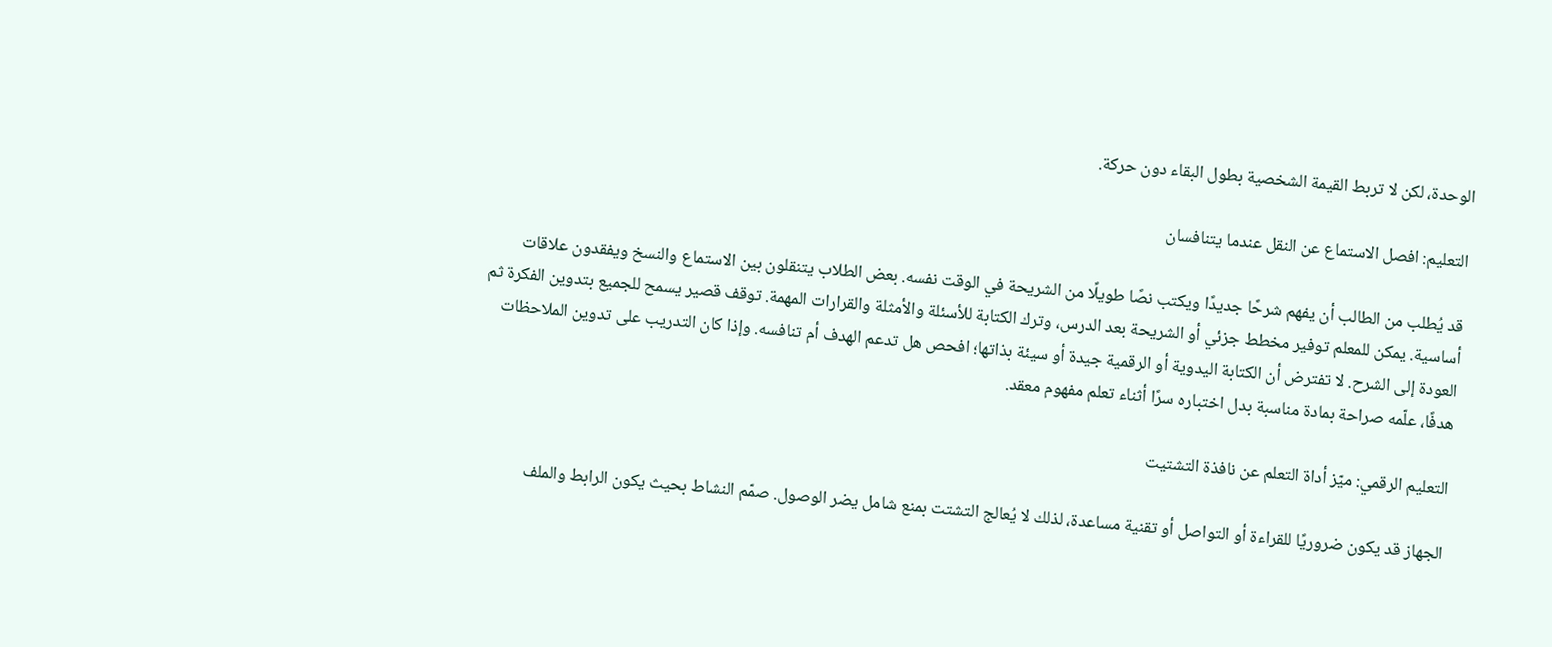الوحدة، لكن لا تربط القيمة الشخصية بطول البقاء دون حركة.

التعليم: افصل الاستماع عن النقل عندما يتنافسان

قد يُطلب من الطالب أن يفهم شرحًا جديدًا ويكتب نصًا طويلًا من الشريحة في الوقت نفسه. بعض الطلاب يتنقلون بين الاستماع والنسخ ويفقدون علاقات أساسية. يمكن للمعلم توفير مخطط جزئي أو الشريحة بعد الدرس، وترك الكتابة للأسئلة والأمثلة والقرارات المهمة. توقف قصير يسمح للجميع بتدوين الفكرة ثم العودة إلى الشرح. لا تفترض أن الكتابة اليدوية أو الرقمية جيدة أو سيئة بذاتها؛ افحص هل تدعم الهدف أم تنافسه. وإذا كان التدريب على تدوين الملاحظات هدفًا، علّمه صراحة بمادة مناسبة بدل اختباره سرًا أثناء تعلم مفهوم معقد.

التعليم الرقمي: ميّز أداة التعلم عن نافذة التشتيت

الجهاز قد يكون ضروريًا للقراءة أو التواصل أو تقنية مساعدة، لذلك لا يُعالج التشتت بمنع شامل يضر الوصول. صمّم النشاط بحيث يكون الرابط والملف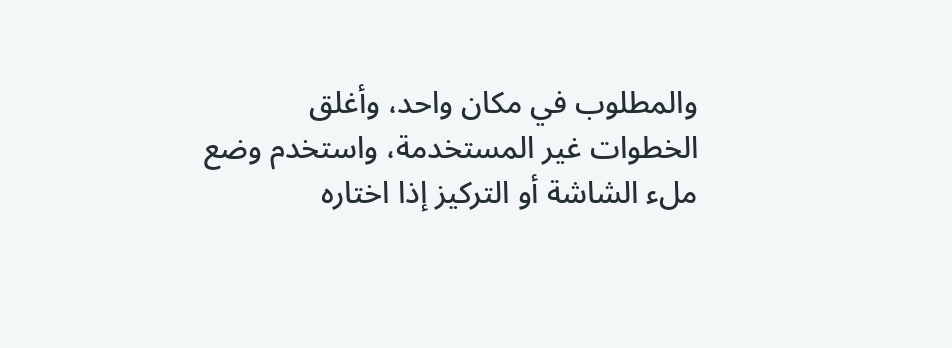والمطلوب في مكان واحد، وأغلق الخطوات غير المستخدمة، واستخدم وضع ملء الشاشة أو التركيز إذا اختاره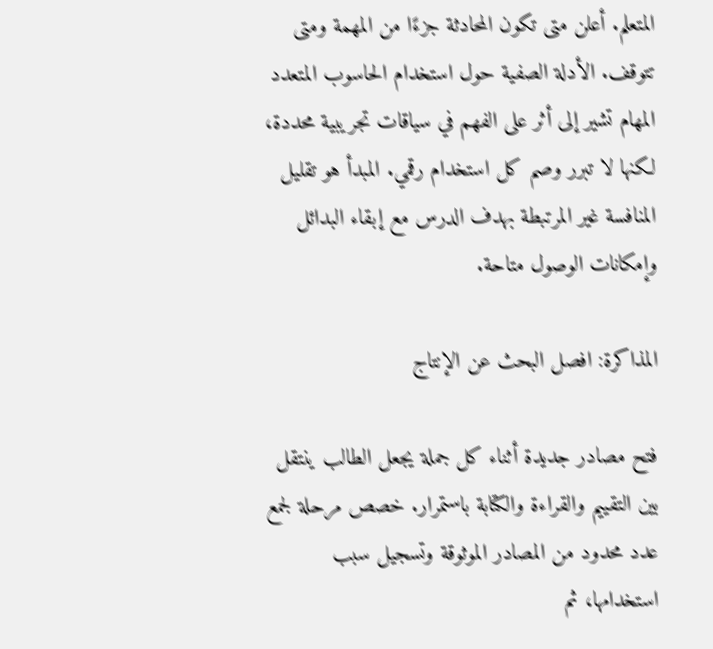المتعلم. أعلن متى تكون المحادثة جزءًا من المهمة ومتى تتوقف. الأدلة الصفية حول استخدام الحاسوب المتعدد المهام تشير إلى أثر على الفهم في سياقات تجريبية محددة، لكنها لا تبرر وصم كل استخدام رقمي. المبدأ هو تقليل المنافسة غير المرتبطة بهدف الدرس مع إبقاء البدائل وإمكانات الوصول متاحة.

المذاكرة: افصل البحث عن الإنتاج

فتح مصادر جديدة أثناء كل جملة يجعل الطالب ينتقل بين التقييم والقراءة والكتابة باستمرار. خصص مرحلة لجمع عدد محدود من المصادر الموثوقة وتسجيل سبب استخدامها، ثم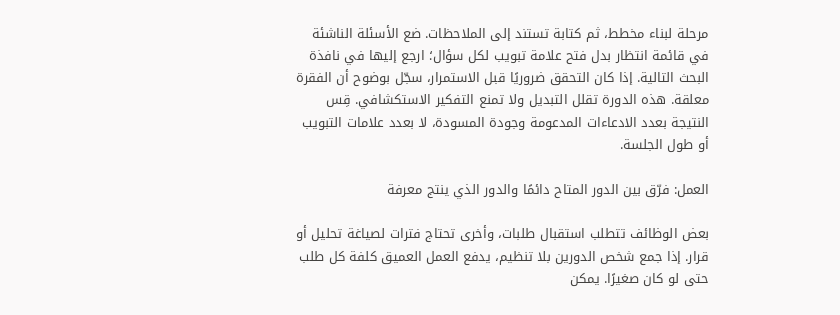مرحلة لبناء مخطط، ثم كتابة تستند إلى الملاحظات. ضع الأسئلة الناشئة في قائمة انتظار بدل فتح علامة تبويب لكل سؤال؛ ارجع إليها في نافذة البحث التالية. إذا كان التحقق ضروريًا قبل الاستمرار، سجّل بوضوح أن الفقرة معلقة. هذه الدورة تقلل التبديل ولا تمنع التفكير الاستكشافي. قِس النتيجة بعدد الادعاءات المدعومة وجودة المسودة، لا بعدد علامات التبويب أو طول الجلسة.

العمل: فرّق بين الدور المتاح دائمًا والدور الذي ينتج معرفة

بعض الوظائف تتطلب استقبال طلبات، وأخرى تحتاج فترات لصياغة تحليل أو قرار. إذا جمع شخص الدورين بلا تنظيم، يدفع العمل العميق كلفة كل طلب حتى لو كان صغيرًا. يمكن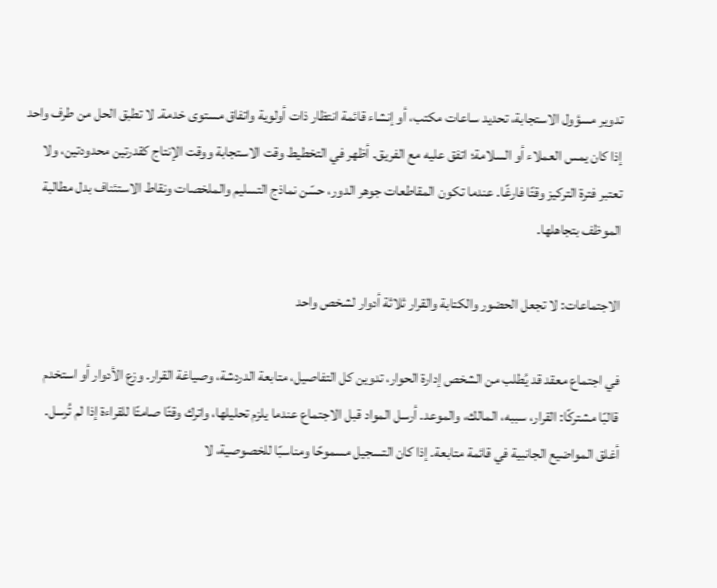تدوير مسؤول الاستجابة، تحديد ساعات مكتب، أو إنشاء قائمة انتظار ذات أولوية واتفاق مستوى خدمة. لا تطبق الحل من طرف واحد إذا كان يمس العملاء أو السلامة؛ اتفق عليه مع الفريق. أظهر في التخطيط وقت الاستجابة ووقت الإنتاج كقدرتين محدودتين، ولا تعتبر فترة التركيز وقتًا فارغًا. عندما تكون المقاطعات جوهر الدور، حسّن نماذج التسليم والملخصات ونقاط الاستئناف بدل مطالبة الموظف بتجاهلها.

الاجتماعات: لا تجعل الحضور والكتابة والقرار ثلاثة أدوار لشخص واحد

في اجتماع معقد قد يُطلب من الشخص إدارة الحوار، تدوين كل التفاصيل، متابعة الدردشة، وصياغة القرار. وزع الأدوار أو استخدم قالبًا مشتركًا: القرار، سببه، المالك، والموعد. أرسل المواد قبل الاجتماع عندما يلزم تحليلها، واترك وقتًا صامتًا للقراءة إذا لم تُرسل. أغلق المواضيع الجانبية في قائمة متابعة. إذا كان التسجيل مسموحًا ومناسبًا للخصوصية، لا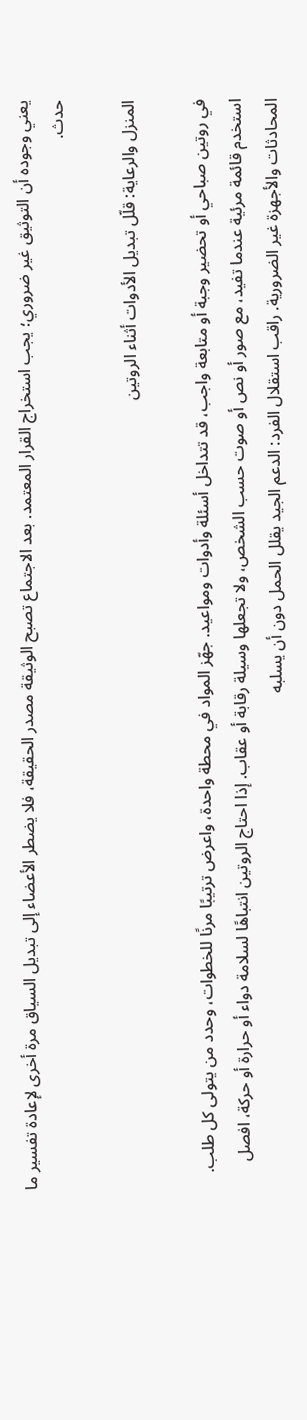يعني وجوده أن التوثيق غير ضروري؛ يجب استخراج القرار المعتمد. بعد الاجتماع تصبح الوثيقة مصدر الحقيقة، فلا يضطر الأعضاء إلى تبديل السياق مرة أخرى لإعادة تفسير ما حدث.

المنزل والرعاية: قلّل تبديل الأدوات أثناء الروتين

في روتين صباحي أو تحضير وجبة أو متابعة واجب، قد تتداخل أسئلة وأدوات ومواعيد. جهّز المواد في محطة واحدة، واعرض ترتيبًا مرنًا للخطوات، وحدد من يتولى كل طلب. استخدم قائمة مرئية عندما تفيد، مع صور أو نص أو صوت حسب الشخص، ولا تجعلها وسيلة رقابة أو عقاب. إذا احتاج الروتين انتباهًا لسلامة دواء أو حرارة أو حركة، افصل المحادثات والأجهزة غير الضرورية. راقب استقلال الفرد: الدعم الجيد يقلل الحمل دون أن يسلبه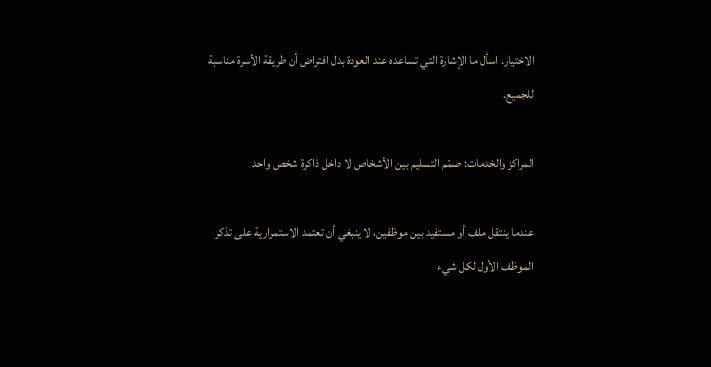الاختيار. اسأل ما الإشارة التي تساعده عند العودة بدل افتراض أن طريقة الأسرة مناسبة للجميع.

المراكز والخدمات: صمّم التسليم بين الأشخاص لا داخل ذاكرة شخص واحد

عندما ينتقل ملف أو مستفيد بين موظفين، لا ينبغي أن تعتمد الاستمرارية على تذكر الموظف الأول لكل شيء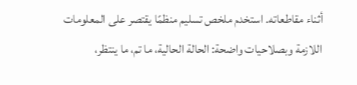أثناء مقاطعاته. استخدم ملخص تسليم منظمًا يقتصر على المعلومات اللازمة وبصلاحيات واضحة: الحالة الحالية، ما تم، ما ينتظر،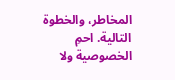المخاطر، والخطوة التالية. احمِ الخصوصية ولا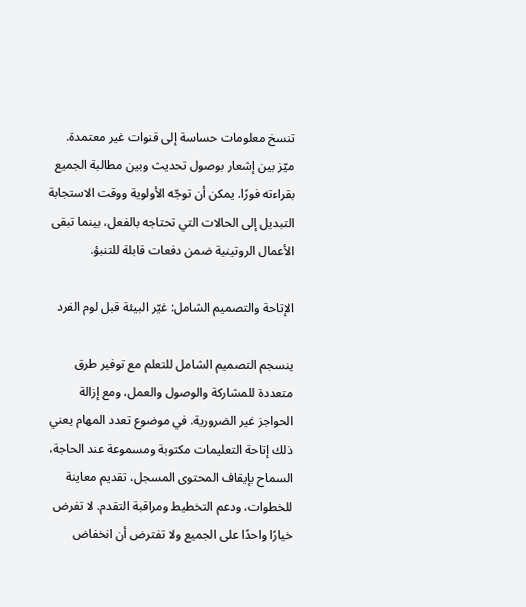تنسخ معلومات حساسة إلى قنوات غير معتمدة. ميّز بين إشعار بوصول تحديث وبين مطالبة الجميع بقراءته فورًا. يمكن أن توجّه الأولوية ووقت الاستجابة التبديل إلى الحالات التي تحتاجه بالفعل، بينما تبقى الأعمال الروتينية ضمن دفعات قابلة للتنبؤ.

الإتاحة والتصميم الشامل: غيّر البيئة قبل لوم الفرد

ينسجم التصميم الشامل للتعلم مع توفير طرق متعددة للمشاركة والوصول والعمل، ومع إزالة الحواجز غير الضرورية. في موضوع تعدد المهام يعني ذلك إتاحة التعليمات مكتوبة ومسموعة عند الحاجة، السماح بإيقاف المحتوى المسجل، تقديم معاينة للخطوات، ودعم التخطيط ومراقبة التقدم. لا تفرض خيارًا واحدًا على الجميع ولا تفترض أن انخفاض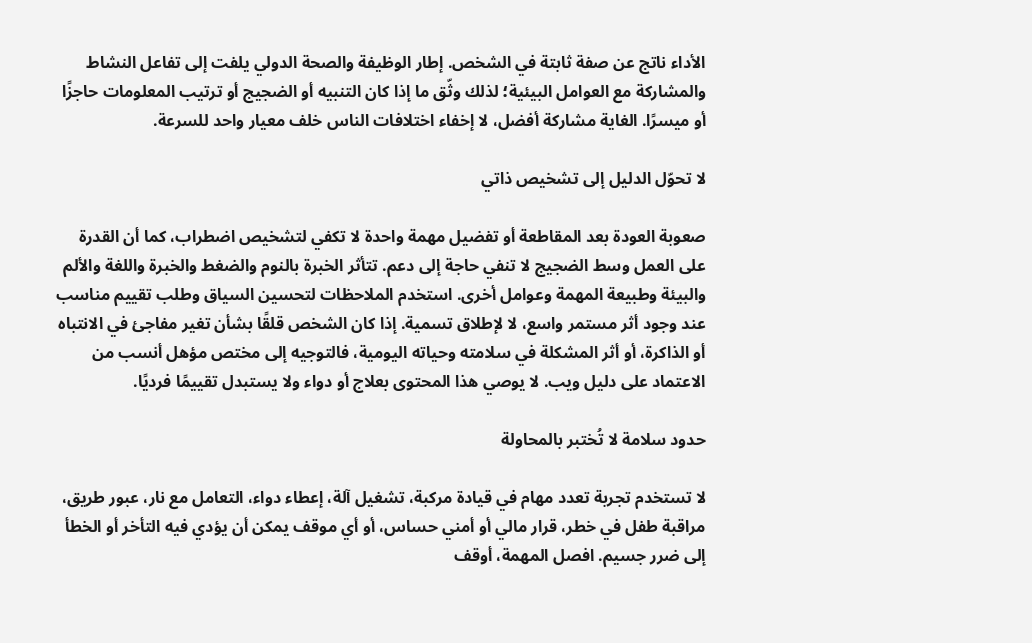الأداء ناتج عن صفة ثابتة في الشخص. إطار الوظيفة والصحة الدولي يلفت إلى تفاعل النشاط والمشاركة مع العوامل البيئية؛ لذلك وثّق ما إذا كان التنبيه أو الضجيج أو ترتيب المعلومات حاجزًا أو ميسرًا. الغاية مشاركة أفضل، لا إخفاء اختلافات الناس خلف معيار واحد للسرعة.

لا تحوّل الدليل إلى تشخيص ذاتي

صعوبة العودة بعد المقاطعة أو تفضيل مهمة واحدة لا تكفي لتشخيص اضطراب، كما أن القدرة على العمل وسط الضجيج لا تنفي حاجة إلى دعم. تتأثر الخبرة بالنوم والضغط والخبرة واللغة والألم والبيئة وطبيعة المهمة وعوامل أخرى. استخدم الملاحظات لتحسين السياق وطلب تقييم مناسب عند وجود أثر مستمر واسع، لا لإطلاق تسمية. إذا كان الشخص قلقًا بشأن تغير مفاجئ في الانتباه أو الذاكرة، أو أثر المشكلة في سلامته وحياته اليومية، فالتوجيه إلى مختص مؤهل أنسب من الاعتماد على دليل ويب. لا يوصي هذا المحتوى بعلاج أو دواء ولا يستبدل تقييمًا فرديًا.

حدود سلامة لا تُختبر بالمحاولة

لا تستخدم تجربة تعدد مهام في قيادة مركبة، تشغيل آلة، إعطاء دواء، التعامل مع نار، عبور طريق، مراقبة طفل في خطر، قرار مالي أو أمني حساس، أو أي موقف يمكن أن يؤدي فيه التأخر أو الخطأ إلى ضرر جسيم. افصل المهمة، أوقف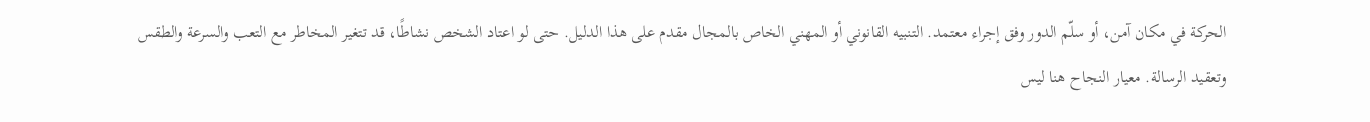الحركة في مكان آمن، أو سلّم الدور وفق إجراء معتمد. التنبيه القانوني أو المهني الخاص بالمجال مقدم على هذا الدليل. حتى لو اعتاد الشخص نشاطًا، قد تتغير المخاطر مع التعب والسرعة والطقس وتعقيد الرسالة. معيار النجاح هنا ليس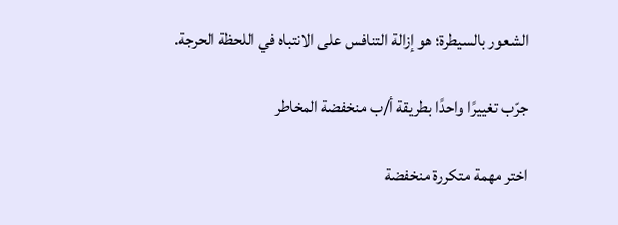الشعور بالسيطرة؛ هو إزالة التنافس على الانتباه في اللحظة الحرجة.

جرّب تغييرًا واحدًا بطريقة أ/ب منخفضة المخاطر

اختر مهمة متكررة منخفضة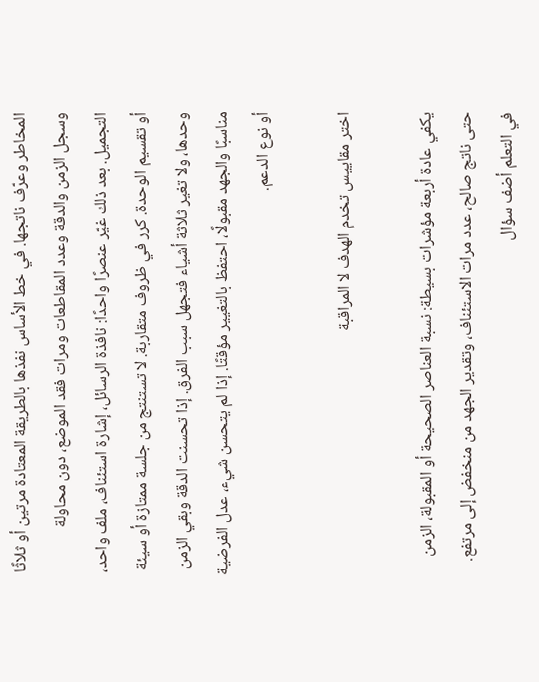المخاطر وعرّف ناتجها. في خط الأساس نفذها بالطريقة المعتادة مرتين أو ثلاثًا وسجل الزمن والدقة وعدد المقاطعات ومرات فقد الموضع، دون محاولة التجميل. بعد ذلك غيّر عنصرًا واحدًا: نافذة الرسائل، إشارة استئناف، ملف واحد، أو تقسيم الوحدة. كرر في ظروف متقاربة. لا تستنتج من جلسة ممتازة أو سيئة وحدها، ولا تغير ثلاثة أشياء فتجهل سبب الفرق. إذا تحسنت الدقة وبقي الزمن مناسبًا والجهد مقبولًا، احتفظ بالتغيير مؤقتًا. إذا لم يتحسن شيء، عدل الفرضية أو نوع الدعم.

اختر مقاييس تخدم الهدف لا المراقبة

يكفي عادة أربعة مؤشرات بسيطة: نسبة العناصر الصحيحة أو المقبولة، الزمن حتى ناتج صالح، عدد مرات الاستئناف، وتقدير الجهد من منخفض إلى مرتفع. في التعلم أضف سؤال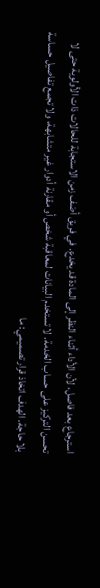استرجاع بعد فاصل، لأن الأداء أثناء النظر إلى المادة قد يخدع. في فريق أضف زمن الاستجابة للحالات ذات الأولوية حتى لا تحسن التركيز على حساب الخدمة. لا تستخدم البيانات لمعاقبة شخص أو مقارنة أدوار غير متشابهة، ولا تجمع تفاصيل حساسة بلا حاجة. الهدف اتخاذ قرار تصميمي: ما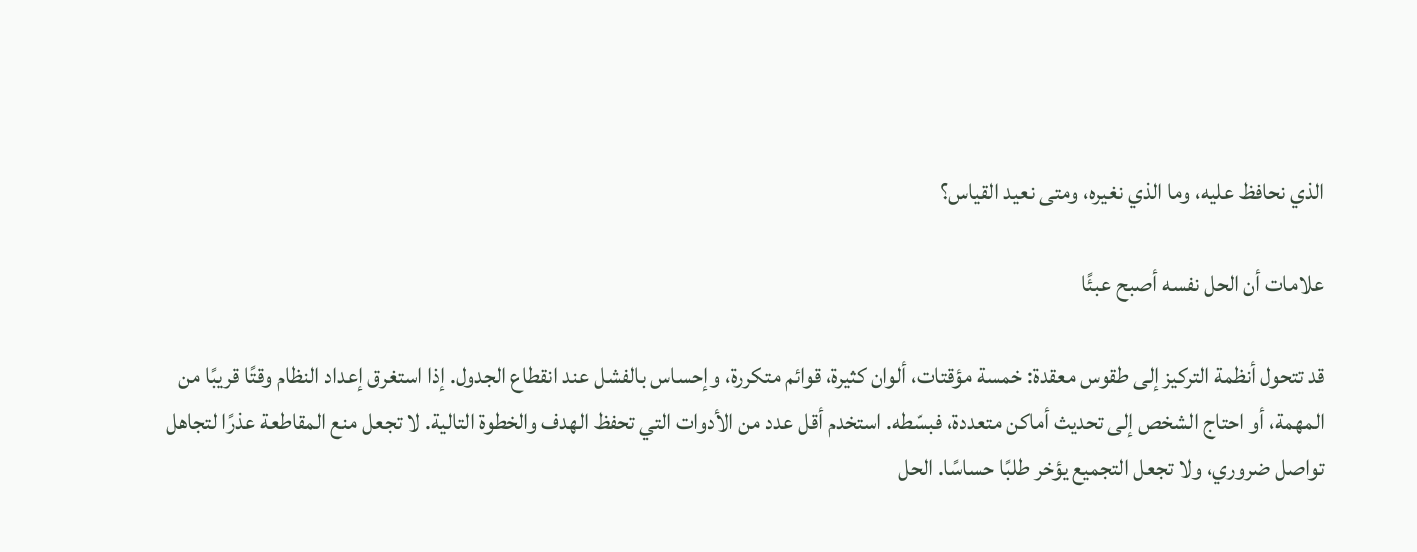الذي نحافظ عليه، وما الذي نغيره، ومتى نعيد القياس؟

علامات أن الحل نفسه أصبح عبئًا

قد تتحول أنظمة التركيز إلى طقوس معقدة: خمسة مؤقتات، ألوان كثيرة، قوائم متكررة، وإحساس بالفشل عند انقطاع الجدول. إذا استغرق إعداد النظام وقتًا قريبًا من المهمة، أو احتاج الشخص إلى تحديث أماكن متعددة، فبسّطه. استخدم أقل عدد من الأدوات التي تحفظ الهدف والخطوة التالية. لا تجعل منع المقاطعة عذرًا لتجاهل تواصل ضروري، ولا تجعل التجميع يؤخر طلبًا حساسًا. الحل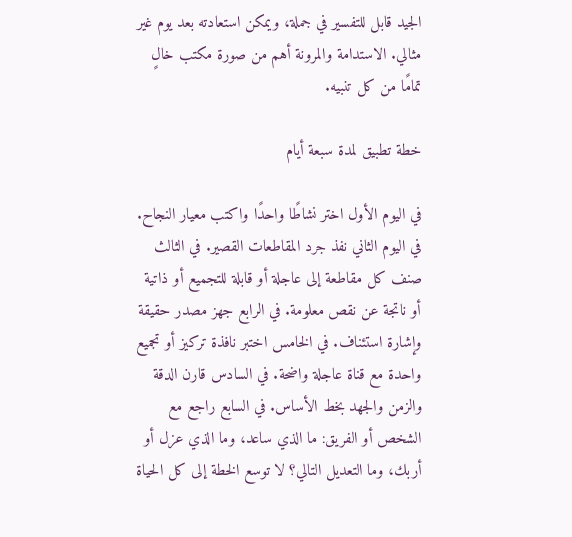الجيد قابل للتفسير في جملة، ويمكن استعادته بعد يوم غير مثالي. الاستدامة والمرونة أهم من صورة مكتب خالٍ تمامًا من كل تنبيه.

خطة تطبيق لمدة سبعة أيام

في اليوم الأول اختر نشاطًا واحدًا واكتب معيار النجاح. في اليوم الثاني نفذ جرد المقاطعات القصير. في الثالث صنف كل مقاطعة إلى عاجلة أو قابلة للتجميع أو ذاتية أو ناتجة عن نقص معلومة. في الرابع جهز مصدر حقيقة وإشارة استئناف. في الخامس اختبر نافذة تركيز أو تجميع واحدة مع قناة عاجلة واضحة. في السادس قارن الدقة والزمن والجهد بخط الأساس. في السابع راجع مع الشخص أو الفريق: ما الذي ساعد، وما الذي عزل أو أربك، وما التعديل التالي؟ لا توسع الخطة إلى كل الحياة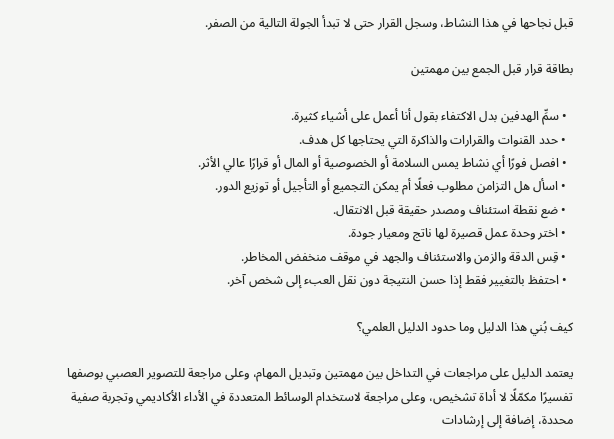قبل نجاحها في هذا النشاط، وسجل القرار حتى لا تبدأ الجولة التالية من الصفر.

بطاقة قرار قبل الجمع بين مهمتين

  • سمِّ الهدفين بدل الاكتفاء بقول أنا أعمل على أشياء كثيرة.
  • حدد القنوات والقرارات والذاكرة التي يحتاجها كل هدف.
  • افصل فورًا أي نشاط يمس السلامة أو الخصوصية أو المال أو قرارًا عالي الأثر.
  • اسأل هل التزامن مطلوب فعلًا أم يمكن التجميع أو التأجيل أو توزيع الدور.
  • ضع نقطة استئناف ومصدر حقيقة قبل الانتقال.
  • اختر وحدة عمل قصيرة لها ناتج ومعيار جودة.
  • قِس الدقة والزمن والاستئناف والجهد في موقف منخفض المخاطر.
  • احتفظ بالتغيير فقط إذا حسن النتيجة دون نقل العبء إلى شخص آخر.

كيف بُني هذا الدليل وما حدود الدليل العلمي؟

يعتمد الدليل على مراجعات في التداخل بين مهمتين وتبديل المهام، وعلى مراجعة للتصوير العصبي بوصفها تفسيرًا مكمّلًا لا أداة تشخيص، وعلى مراجعة لاستخدام الوسائط المتعددة في الأداء الأكاديمي وتجربة صفية محددة، إضافة إلى إرشادات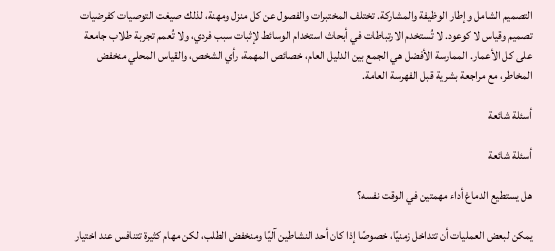التصميم الشامل وإطار الوظيفة والمشاركة. تختلف المختبرات والفصول عن كل منزل ومهنة، لذلك صيغت التوصيات كفرضيات تصميم وقياس لا كوعود. لا تُستخدم الارتباطات في أبحاث استخدام الوسائط لإثبات سبب فردي، ولا تُعمم تجربة طلاب جامعة على كل الأعمار. الممارسة الأفضل هي الجمع بين الدليل العام، خصائص المهمة، رأي الشخص، والقياس المحلي منخفض المخاطر، مع مراجعة بشرية قبل الفهرسة العامة.

أسئلة شائعة

أسئلة شائعة

هل يستطيع الدماغ أداء مهمتين في الوقت نفسه؟

يمكن لبعض العمليات أن تتداخل زمنيًا، خصوصًا إذا كان أحد النشاطين آليًا ومنخفض الطلب، لكن مهام كثيرة تتنافس عند اختيار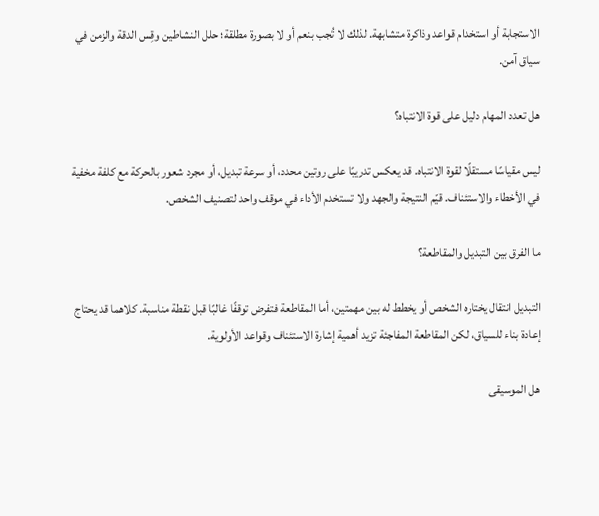الاستجابة أو استخدام قواعد وذاكرة متشابهة. لذلك لا تُجب بنعم أو لا بصورة مطلقة؛ حلل النشاطين وقِس الدقة والزمن في سياق آمن.

هل تعدد المهام دليل على قوة الانتباه؟

ليس مقياسًا مستقلًا لقوة الانتباه. قد يعكس تدريبًا على روتين محدد، أو سرعة تبديل، أو مجرد شعور بالحركة مع كلفة مخفية في الأخطاء والاستئناف. قيّم النتيجة والجهد ولا تستخدم الأداء في موقف واحد لتصنيف الشخص.

ما الفرق بين التبديل والمقاطعة؟

التبديل انتقال يختاره الشخص أو يخطط له بين مهمتين، أما المقاطعة فتفرض توقفًا غالبًا قبل نقطة مناسبة. كلاهما قد يحتاج إعادة بناء للسياق، لكن المقاطعة المفاجئة تزيد أهمية إشارة الاستئناف وقواعد الأولوية.

هل الموسيقى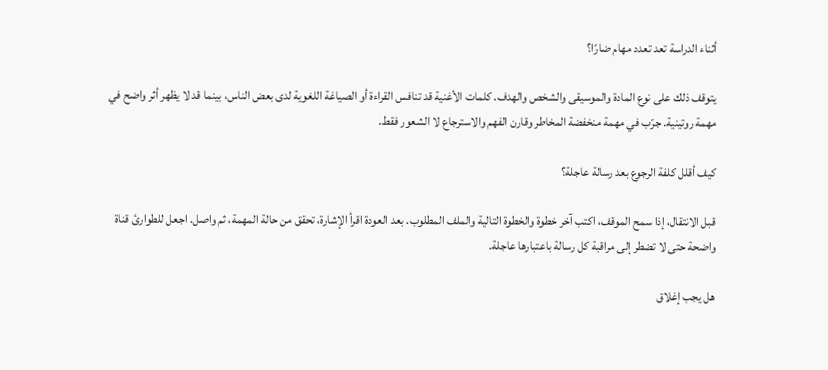أثناء الدراسة تعد تعدد مهام ضارًا؟

يتوقف ذلك على نوع المادة والموسيقى والشخص والهدف. كلمات الأغنية قد تنافس القراءة أو الصياغة اللغوية لدى بعض الناس، بينما قد لا يظهر أثر واضح في مهمة روتينية. جرّب في مهمة منخفضة المخاطر وقارن الفهم والاسترجاع لا الشعور فقط.

كيف أقلل كلفة الرجوع بعد رسالة عاجلة؟

قبل الانتقال، إذا سمح الموقف، اكتب آخر خطوة والخطوة التالية والملف المطلوب. بعد العودة اقرأ الإشارة، تحقق من حالة المهمة، ثم واصل. اجعل للطوارئ قناة واضحة حتى لا تضطر إلى مراقبة كل رسالة باعتبارها عاجلة.

هل يجب إغلاق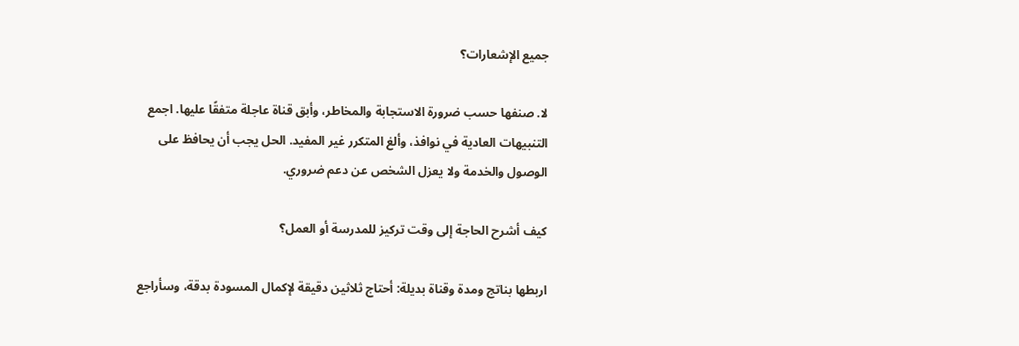جميع الإشعارات؟

لا. صنفها حسب ضرورة الاستجابة والمخاطر، وأبق قناة عاجلة متفقًا عليها. اجمع التنبيهات العادية في نوافذ، وألغ المتكرر غير المفيد. الحل يجب أن يحافظ على الوصول والخدمة ولا يعزل الشخص عن دعم ضروري.

كيف أشرح الحاجة إلى وقت تركيز للمدرسة أو العمل؟

اربطها بناتج ومدة وقناة بديلة: أحتاج ثلاثين دقيقة لإكمال المسودة بدقة، وسأراجع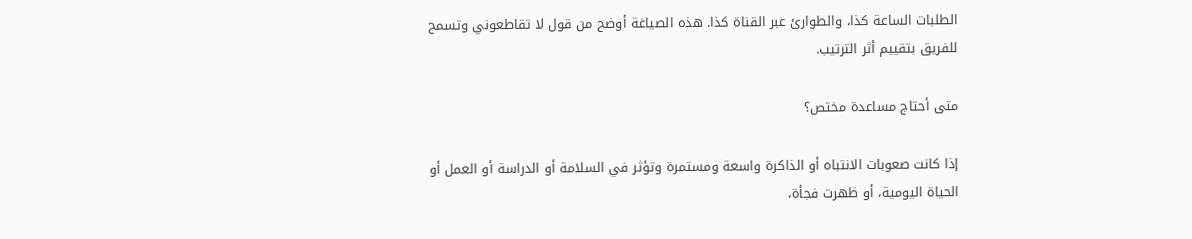الطلبات الساعة كذا، والطوارئ عبر القناة كذا. هذه الصياغة أوضح من قول لا تقاطعوني وتسمح للفريق بتقييم أثر الترتيب.

متى أحتاج مساعدة مختص؟

إذا كانت صعوبات الانتباه أو الذاكرة واسعة ومستمرة وتؤثر في السلامة أو الدراسة أو العمل أو الحياة اليومية، أو ظهرت فجأة،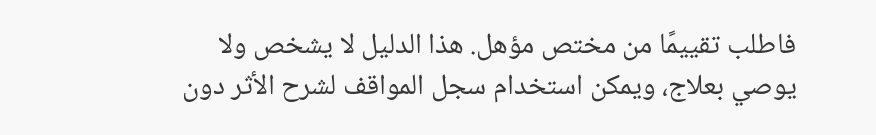فاطلب تقييمًا من مختص مؤهل. هذا الدليل لا يشخص ولا يوصي بعلاج، ويمكن استخدام سجل المواقف لشرح الأثر دون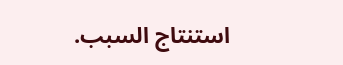استنتاج السبب.